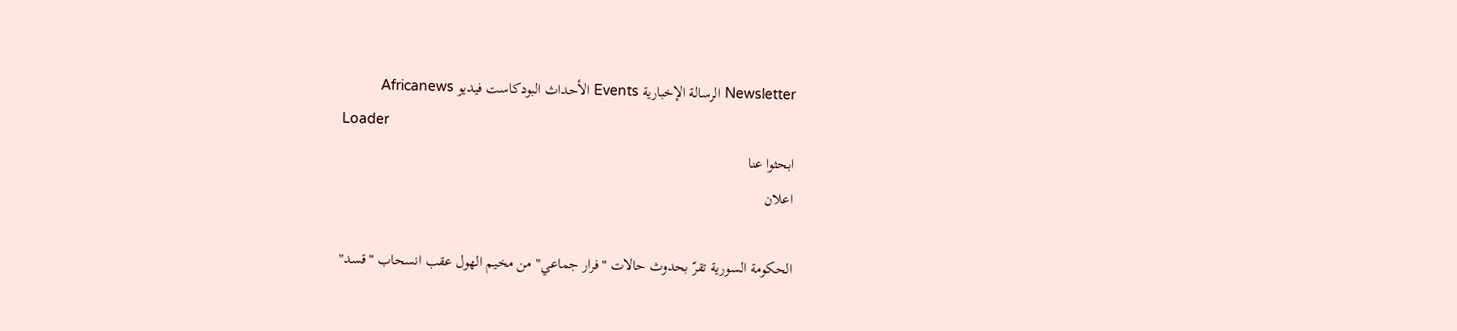Newsletter الرسالة الإخبارية Events الأحداث البودكاست فيديو Africanews
Loader
ابحثوا عنا
اعلان

الحكومة السورية تقرّ بحدوث حالات "فرار جماعي" من مخيم الهول عقب انسحاب "قسد"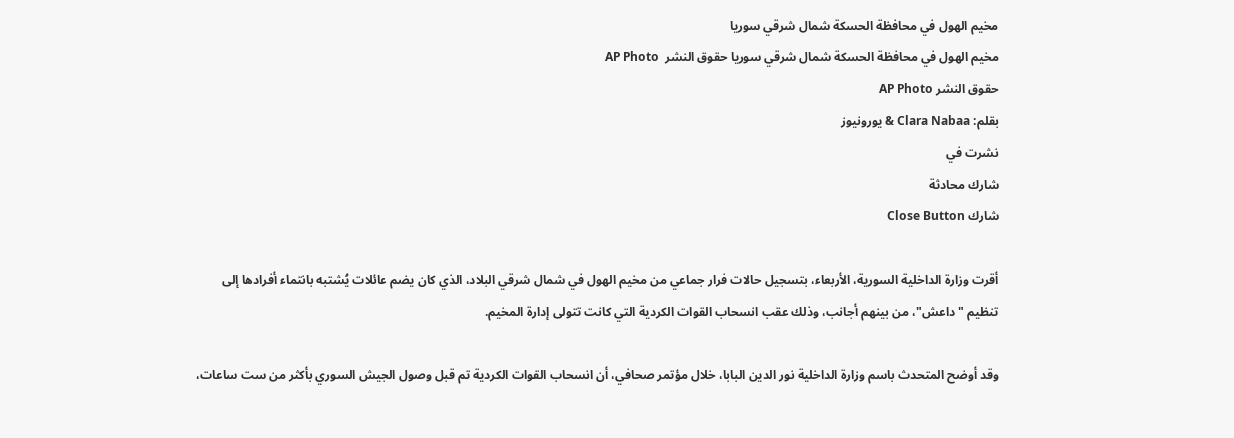مخيم الهول في محافظة الحسكة شمال شرقي سوريا
مخيم الهول في محافظة الحسكة شمال شرقي سوريا حقوق النشر  AP Photo
حقوق النشر AP Photo
بقلم: Clara Nabaa & يورونيوز
نشرت في
شارك محادثة
شارك Close Button

أقرت وزارة الداخلية السورية، الأربعاء، بتسجيل حالات فرار جماعي من مخيم الهول في شمال شرقي البلاد، الذي كان يضم عائلات يُشتبه بانتماء أفرادها إلى تنظيم "داعش"، من بينهم أجانب، وذلك عقب انسحاب القوات الكردية التي كانت تتولى إدارة المخيم.

وقد أوضح المتحدث باسم وزارة الداخلية نور الدين البابا، خلال مؤتمر صحافي، أن انسحاب القوات الكردية تم قبل وصول الجيش السوري بأكثر من ست ساعات،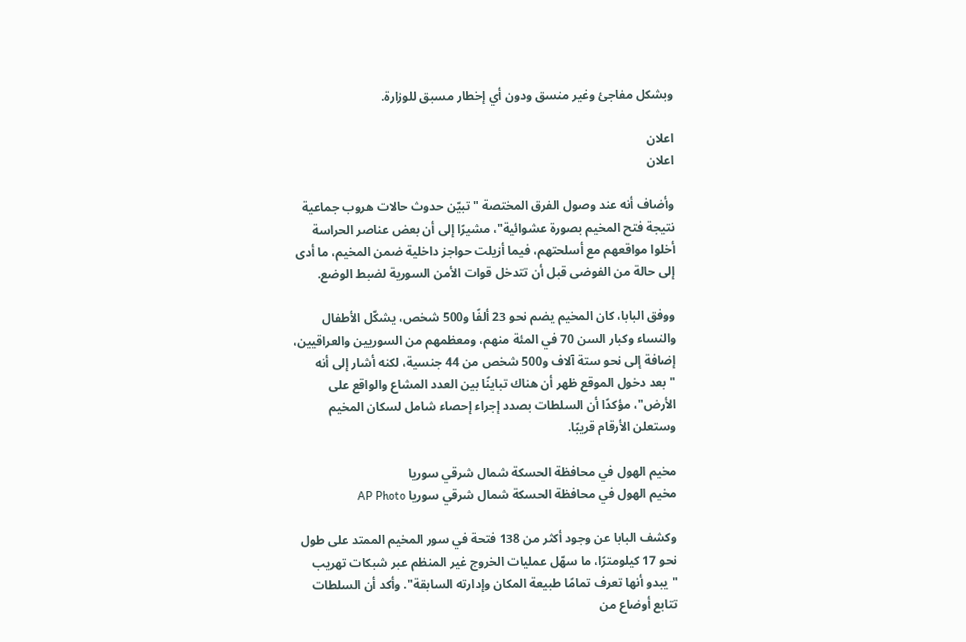وبشكل مفاجئ وغير منسق ودون أي إخطار مسبق للوزارة.

اعلان
اعلان

وأضاف أنه عند وصول الفرق المختصة "تبيّن حدوث حالات هروب جماعية نتيجة فتح المخيم بصورة عشوائية"، مشيرًا إلى أن بعض عناصر الحراسة أخلوا مواقعهم مع أسلحتهم، فيما أزيلت حواجز داخلية ضمن المخيم، ما أدى إلى حالة من الفوضى قبل أن تتدخل قوات الأمن السورية لضبط الوضع.

ووفق البابا، كان المخيم يضم نحو 23 ألفًا و500 شخص، يشكّل الأطفال والنساء وكبار السن 70 في المئة منهم، ومعظمهم من السوريين والعراقيين، إضافة إلى نحو ستة آلاف و500 شخص من 44 جنسية، لكنه أشار إلى أنه "بعد دخول الموقع ظهر أن هناك تباينًا بين العدد المشاع والواقع على الأرض"، مؤكدًا أن السلطات بصدد إجراء إحصاء شامل لسكان المخيم وستعلن الأرقام قريبًا.

مخيم الهول في محافظة الحسكة شمال شرقي سوريا
مخيم الهول في محافظة الحسكة شمال شرقي سوريا AP Photo

وكشف البابا عن وجود أكثر من 138 فتحة في سور المخيم الممتد على طول نحو 17 كيلومترًا، ما سهّل عمليات الخروج غير المنظم عبر شبكات تهريب "يبدو أنها تعرف تمامًا طبيعة المكان وإدارته السابقة". وأكد أن السلطات تتابع أوضاع من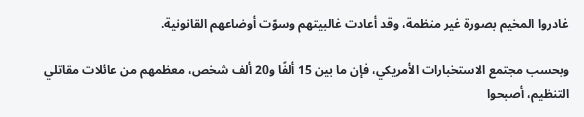غادروا المخيم بصورة غير منظمة، وقد أعادت غالبيتهم وسوّت أوضاعهم القانونية.

وبحسب مجتمع الاستخبارات الأمريكي، فإن ما بين 15 ألفًا و20 ألف شخص، معظمهم من عائلات مقاتلي التنظيم، أصبحوا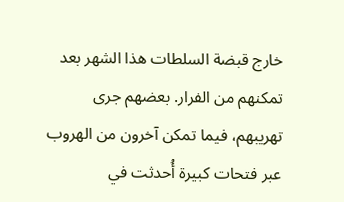خارج قبضة السلطات هذا الشهر بعد تمكنهم من الفرار. بعضهم جرى تهريبهم، فيما تمكن آخرون من الهروب عبر فتحات كبيرة أُحدثت في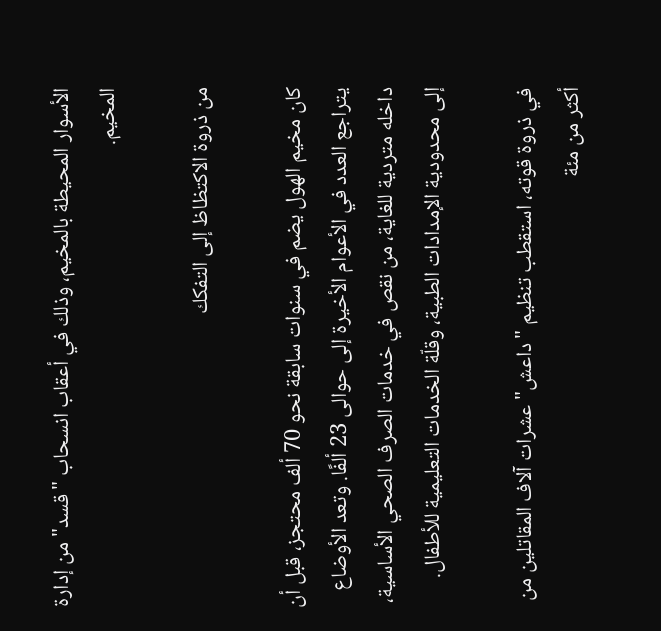الأسوار المحيطة بالمخيم، وذلك في أعقاب انسحاب "قسد" من إدارة المخيم.

من ذروة الاكتظاظ إلى التفكك

كان مخيم الهول يضم في سنوات سابقة نحو 70 ألف محتجز، قبل أن يتراجع العدد في الأعوام الأخيرة إلى حوالى 23 ألفًا. وتعد الأوضاع داخله متردية للغاية، من نقص في خدمات الصرف الصحي الأساسية، إلى محدودية الإمدادات الطبية، وقلّة الخدمات التعليمية للأطفال.

في ذروة قوته، استقطب تنظيم "داعش" عشرات آلاف المقاتلين من أكثر من مئة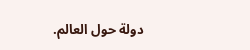دولة حول العالم.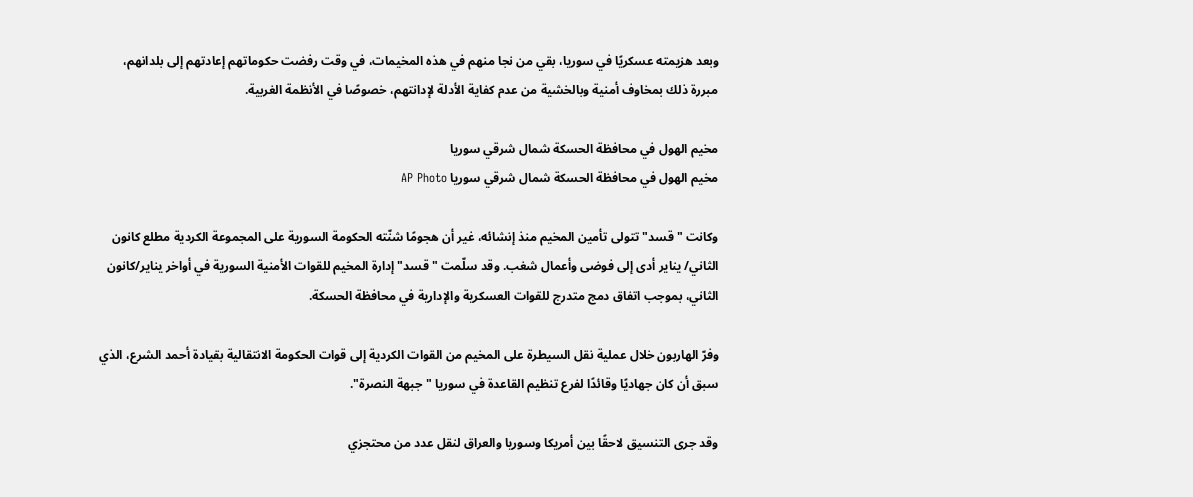وبعد هزيمته عسكريًا في سوريا، بقي من نجا منهم في هذه المخيمات، في وقت رفضت حكوماتهم إعادتهم إلى بلدانهم، مبررة ذلك بمخاوف أمنية وبالخشية من عدم كفاية الأدلة لإدانتهم، خصوصًا في الأنظمة الغربية.

مخيم الهول في محافظة الحسكة شمال شرقي سوريا
مخيم الهول في محافظة الحسكة شمال شرقي سوريا AP Photo

وكانت "قسد" تتولى تأمين المخيم منذ إنشائه، غير أن هجومًا شنّته الحكومة السورية على المجموعة الكردية مطلع كانون الثاني/ يناير أدى إلى فوضى وأعمال شغب. وقد سلّمت "قسد" إدارة المخيم للقوات الأمنية السورية في أواخر يناير/كانون الثاني، بموجب اتفاق دمج متدرج للقوات العسكرية والإدارية في محافظة الحسكة.

وفرّ الهاربون خلال عملية نقل السيطرة على المخيم من القوات الكردية إلى قوات الحكومة الانتقالية بقيادة أحمد الشرع، الذي سبق أن كان جهاديًا وقائدًا لفرع تنظيم القاعدة في سوريا "جبهة النصرة".

وقد جرى التنسيق لاحقًا بين أمريكا وسوريا والعراق لنقل عدد من محتجزي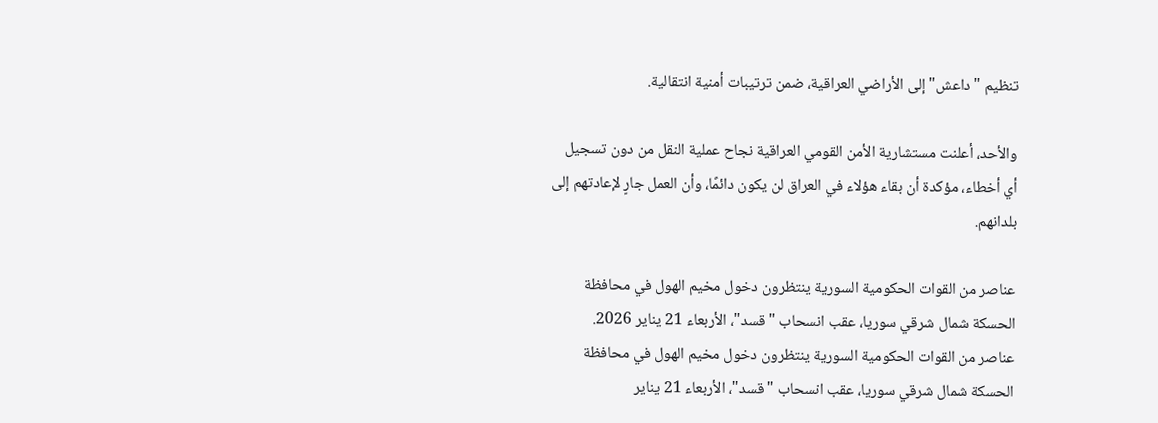تنظيم "داعش" إلى الأراضي العراقية، ضمن ترتيبات أمنية انتقالية.

والأحد، أعلنت مستشارية الأمن القومي العراقية نجاح عملية النقل من دون تسجيل أي أخطاء، مؤكدة أن بقاء هؤلاء في العراق لن يكون دائمًا، وأن العمل جارٍ لإعادتهم إلى بلدانهم.

عناصر من القوات الحكومية السورية ينتظرون دخول مخيم الهول في محافظة الحسكة شمال شرقي سوريا، عقب انسحاب "قسد"، الأربعاء 21 يناير 2026.
عناصر من القوات الحكومية السورية ينتظرون دخول مخيم الهول في محافظة الحسكة شمال شرقي سوريا، عقب انسحاب "قسد"، الأربعاء 21 يناير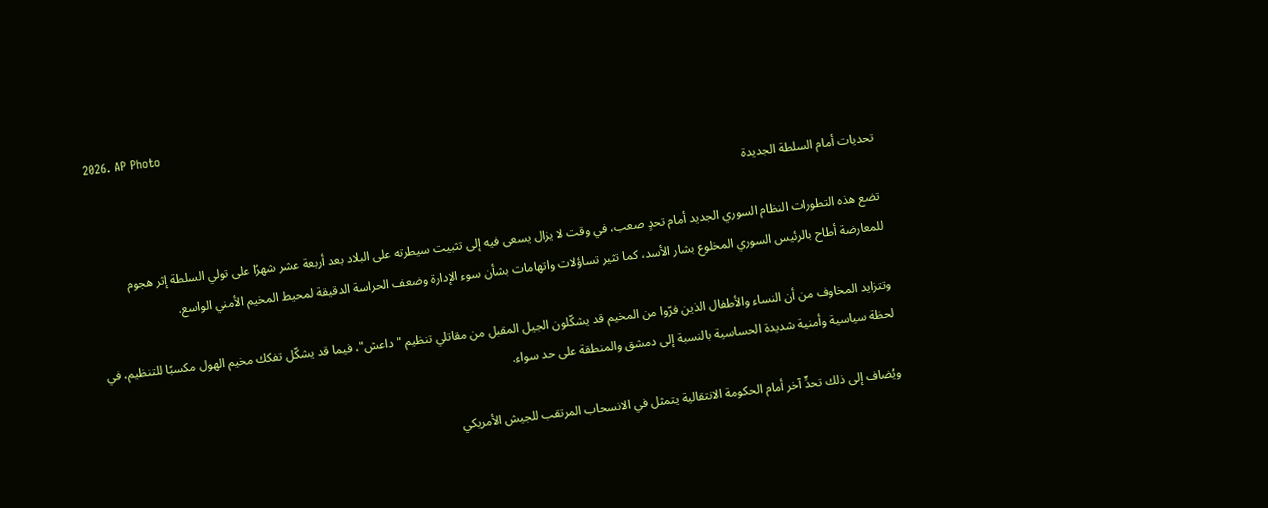2026. AP Photo

تحديات أمام السلطة الجديدة

تضع هذه التطورات النظام السوري الجديد أمام تحدٍ صعب، في وقت لا يزال يسعى فيه إلى تثبيت سيطرته على البلاد بعد أربعة عشر شهرًا على تولي السلطة إثر هجوم للمعارضة أطاح بالرئيس السوري المخلوع بشار الأسد، كما تثير تساؤلات واتهامات بشأن سوء الإدارة وضعف الحراسة الدقيقة لمحيط المخيم الأمني الواسع.

وتتزايد المخاوف من أن النساء والأطفال الذين فرّوا من المخيم قد يشكّلون الجيل المقبل من مقاتلي تنظيم "داعش"، فيما قد يشكّل تفكك مخيم الهول مكسبًا للتنظيم، في لحظة سياسية وأمنية شديدة الحساسية بالنسبة إلى دمشق والمنطقة على حد سواء.

ويُضاف إلى ذلك تحدٍّ آخر أمام الحكومة الانتقالية يتمثل في الانسحاب المرتقب للجيش الأمريكي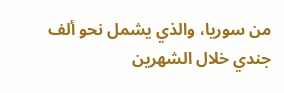من سوريا، والذي يشمل نحو ألف جندي خلال الشهرين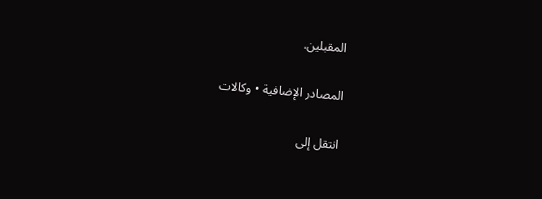المقبلين.

المصادر الإضافية • وكالات

انتقل إلى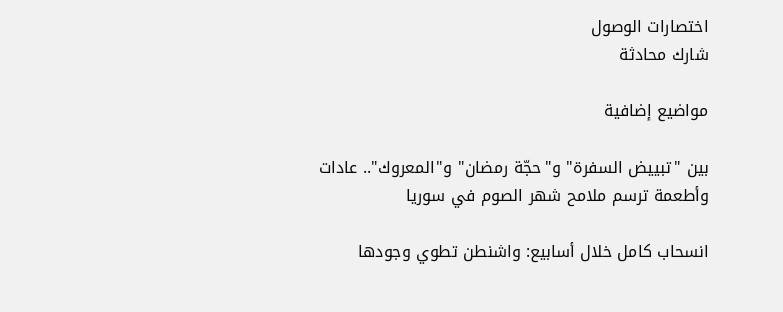اختصارات الوصول
شارك محادثة

مواضيع إضافية

بين "تبييض السفرة" و"حجّة رمضان" و"المعروك".. عادات وأطعمة ترسم ملامح شهر الصوم في سوريا

انسحاب كامل خلال أسابيع: واشنطن تطوي وجودها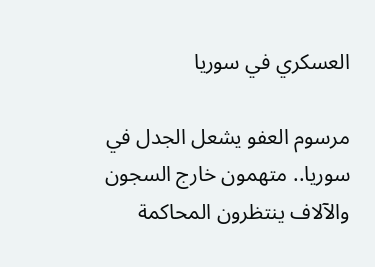العسكري في سوريا

مرسوم العفو يشعل الجدل في سوريا.. متهمون خارج السجون والآلاف ينتظرون المحاكمة